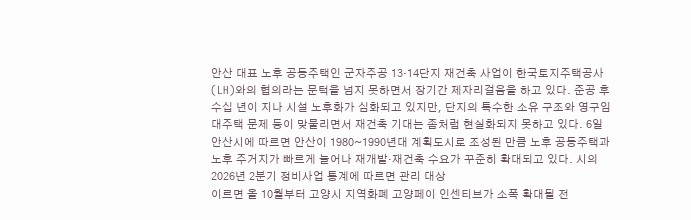안산 대표 노후 공동주택인 군자주공 13·14단지 재건축 사업이 한국토지주택공사(LH)와의 협의라는 문턱을 넘지 못하면서 장기간 제자리걸음을 하고 있다. 준공 후 수십 년이 지나 시설 노후화가 심화되고 있지만, 단지의 특수한 소유 구조와 영구임대주택 문제 등이 맞물리면서 재건축 기대는 좀처럼 현실화되지 못하고 있다. 6일 안산시에 따르면 안산이 1980~1990년대 계획도시로 조성된 만큼 노후 공동주택과 노후 주거지가 빠르게 늘어나 재개발·재건축 수요가 꾸준히 확대되고 있다. 시의 2026년 2분기 정비사업 통계에 따르면 관리 대상
이르면 올 10월부터 고양시 지역화폐 고양페이 인센티브가 소폭 확대될 전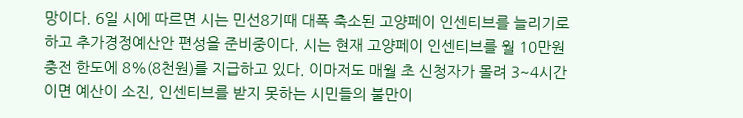망이다. 6일 시에 따르면 시는 민선8기때 대폭 축소된 고양페이 인센티브를 늘리기로 하고 추가경정예산안 편성을 준비중이다. 시는 현재 고양페이 인센티브를 월 10만원 충전 한도에 8%(8천원)를 지급하고 있다. 이마저도 매월 초 신청자가 몰려 3~4시간이면 예산이 소진, 인센티브를 받지 못하는 시민들의 불만이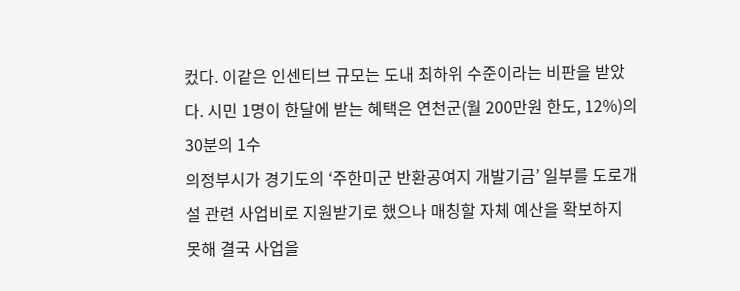컸다. 이같은 인센티브 규모는 도내 최하위 수준이라는 비판을 받았다. 시민 1명이 한달에 받는 혜택은 연천군(월 200만원 한도, 12%)의 30분의 1수
의정부시가 경기도의 ‘주한미군 반환공여지 개발기금’ 일부를 도로개설 관련 사업비로 지원받기로 했으나 매칭할 자체 예산을 확보하지 못해 결국 사업을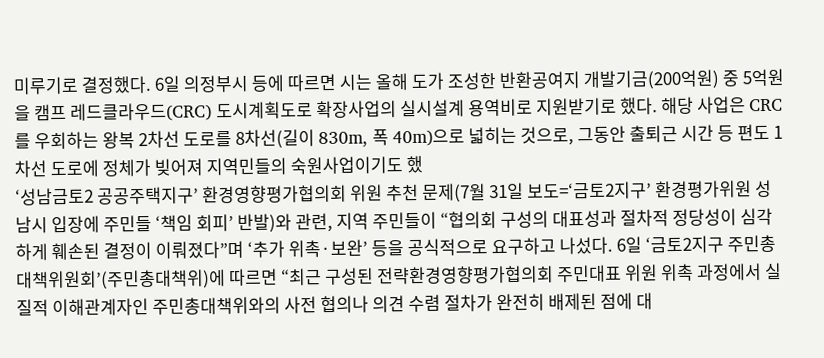미루기로 결정했다. 6일 의정부시 등에 따르면 시는 올해 도가 조성한 반환공여지 개발기금(200억원) 중 5억원을 캠프 레드클라우드(CRC) 도시계획도로 확장사업의 실시설계 용역비로 지원받기로 했다. 해당 사업은 CRC를 우회하는 왕복 2차선 도로를 8차선(길이 830m, 폭 40m)으로 넓히는 것으로, 그동안 출퇴근 시간 등 편도 1차선 도로에 정체가 빚어져 지역민들의 숙원사업이기도 했
‘성남금토2 공공주택지구’ 환경영향평가협의회 위원 추천 문제(7월 31일 보도=‘금토2지구’ 환경평가위원 성남시 입장에 주민들 ‘책임 회피’ 반발)와 관련, 지역 주민들이 “협의회 구성의 대표성과 절차적 정당성이 심각하게 훼손된 결정이 이뤄졌다”며 ‘추가 위촉·보완’ 등을 공식적으로 요구하고 나섰다. 6일 ‘금토2지구 주민총대책위원회’(주민총대책위)에 따르면 “최근 구성된 전략환경영향평가협의회 주민대표 위원 위촉 과정에서 실질적 이해관계자인 주민총대책위와의 사전 협의나 의견 수렴 절차가 완전히 배제된 점에 대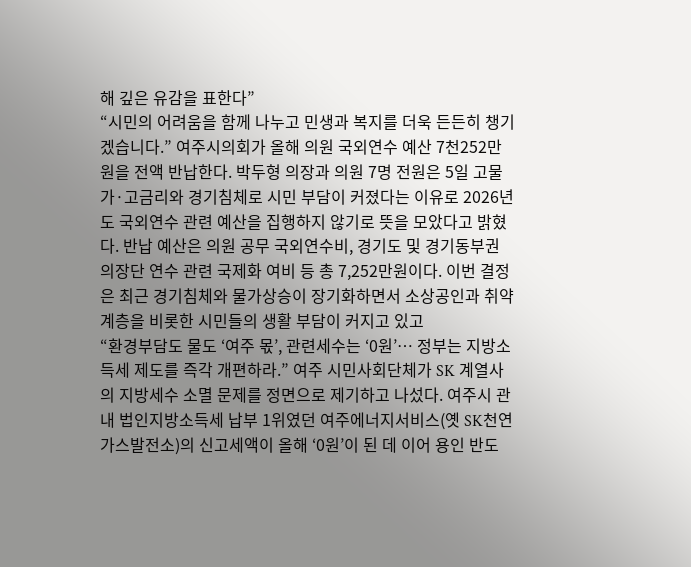해 깊은 유감을 표한다”
“시민의 어려움을 함께 나누고 민생과 복지를 더욱 든든히 챙기겠습니다.” 여주시의회가 올해 의원 국외연수 예산 7천252만원을 전액 반납한다. 박두형 의장과 의원 7명 전원은 5일 고물가·고금리와 경기침체로 시민 부담이 커졌다는 이유로 2026년도 국외연수 관련 예산을 집행하지 않기로 뜻을 모았다고 밝혔다. 반납 예산은 의원 공무 국외연수비, 경기도 및 경기동부권 의장단 연수 관련 국제화 여비 등 총 7,252만원이다. 이번 결정은 최근 경기침체와 물가상승이 장기화하면서 소상공인과 취약계층을 비롯한 시민들의 생활 부담이 커지고 있고
“환경부담도 물도 ‘여주 몫’, 관련세수는 ‘0원’… 정부는 지방소득세 제도를 즉각 개편하라.” 여주 시민사회단체가 SK 계열사의 지방세수 소멸 문제를 정면으로 제기하고 나섰다. 여주시 관내 법인지방소득세 납부 1위였던 여주에너지서비스(옛 SK천연가스발전소)의 신고세액이 올해 ‘0원’이 된 데 이어 용인 반도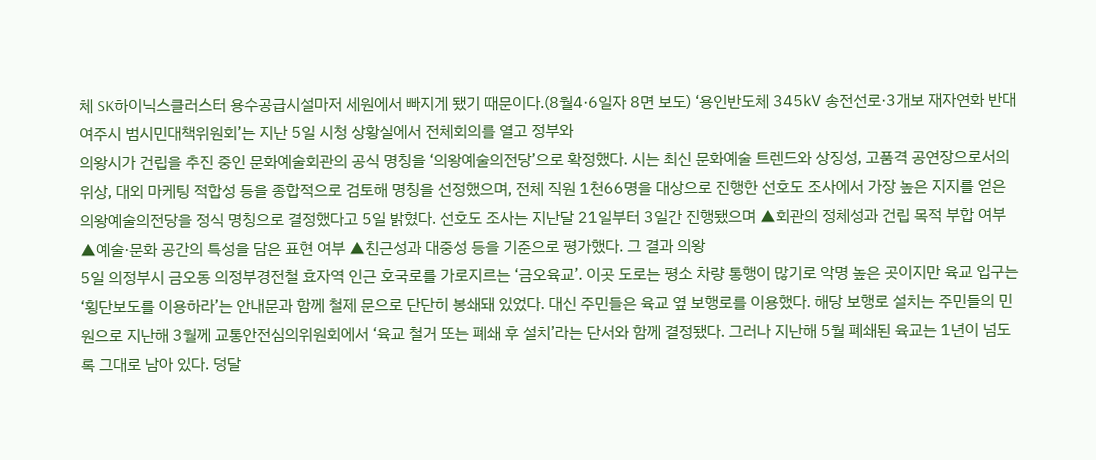체 SK하이닉스클러스터 용수공급시설마저 세원에서 빠지게 됐기 때문이다.(8월4·6일자 8면 보도) ‘용인반도체 345㎸ 송전선로·3개보 재자연화 반대 여주시 범시민대책위원회’는 지난 5일 시청 상황실에서 전체회의를 열고 정부와
의왕시가 건립을 추진 중인 문화예술회관의 공식 명칭을 ‘의왕예술의전당’으로 확정했다. 시는 최신 문화예술 트렌드와 상징성, 고품격 공연장으로서의 위상, 대외 마케팅 적합성 등을 종합적으로 검토해 명칭을 선정했으며, 전체 직원 1천66명을 대상으로 진행한 선호도 조사에서 가장 높은 지지를 얻은 의왕예술의전당을 정식 명칭으로 결정했다고 5일 밝혔다. 선호도 조사는 지난달 21일부터 3일간 진행됐으며 ▲회관의 정체성과 건립 목적 부합 여부 ▲예술·문화 공간의 특성을 담은 표현 여부 ▲친근성과 대중성 등을 기준으로 평가했다. 그 결과 의왕
5일 의정부시 금오동 의정부경전철 효자역 인근 호국로를 가로지르는 ‘금오육교’. 이곳 도로는 평소 차량 통행이 많기로 악명 높은 곳이지만 육교 입구는 ‘횡단보도를 이용하라’는 안내문과 함께 철제 문으로 단단히 봉쇄돼 있었다. 대신 주민들은 육교 옆 보행로를 이용했다. 해당 보행로 설치는 주민들의 민원으로 지난해 3월께 교통안전심의위원회에서 ‘육교 철거 또는 폐쇄 후 설치’라는 단서와 함께 결정됐다. 그러나 지난해 5월 폐쇄된 육교는 1년이 넘도록 그대로 남아 있다. 덩달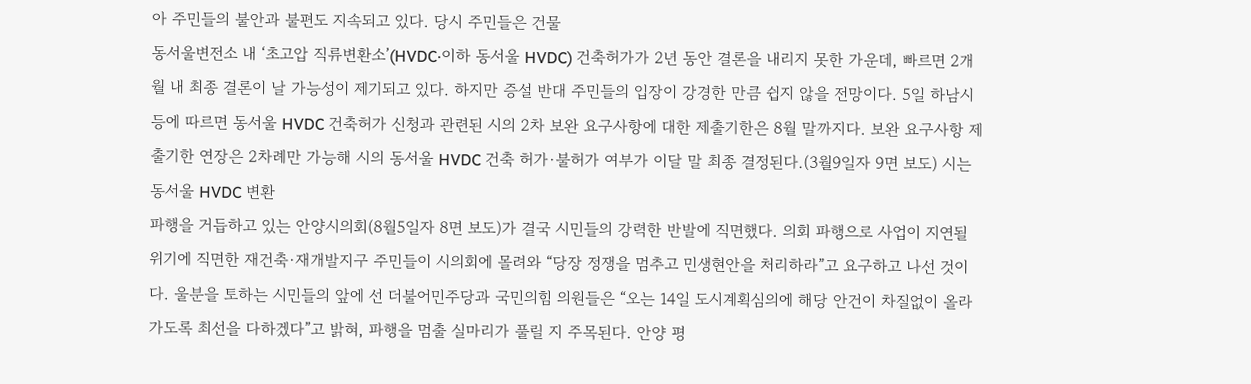아 주민들의 불안과 불편도 지속되고 있다. 당시 주민들은 건물
동서울변전소 내 ‘초고압 직류변환소’(HVDC·이하 동서울 HVDC) 건축허가가 2년 동안 결론을 내리지 못한 가운데, 빠르면 2개월 내 최종 결론이 날 가능성이 제기되고 있다. 하지만 증설 반대 주민들의 입장이 강경한 만큼 쉽지 않을 전망이다. 5일 하남시 등에 따르면 동서울 HVDC 건축허가 신청과 관련된 시의 2차 보완 요구사항에 대한 제출기한은 8월 말까지다. 보완 요구사항 제출기한 연장은 2차례만 가능해 시의 동서울 HVDC 건축 허가·불허가 여부가 이달 말 최종 결정된다.(3월9일자 9면 보도) 시는 동서울 HVDC 변환
파행을 거듭하고 있는 안양시의회(8월5일자 8면 보도)가 결국 시민들의 강력한 반발에 직면했다. 의회 파행으로 사업이 지연될 위기에 직면한 재건축·재개발지구 주민들이 시의회에 몰려와 “당장 정쟁을 멈추고 민생현안을 처리하라”고 요구하고 나선 것이다. 울분을 토하는 시민들의 앞에 선 더불어민주당과 국민의힘 의원들은 “오는 14일 도시계획심의에 해당 안건이 차질없이 올라가도록 최선을 다하겠다”고 밝혀, 파행을 멈출 실마리가 풀릴 지 주목된다. 안양 평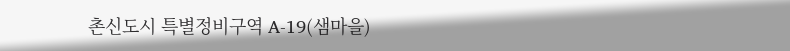촌신도시 특별정비구역 A-19(샘마을)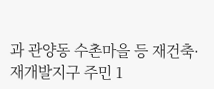과 관양동 수촌마을 등 재건축·재개발지구 주민 1